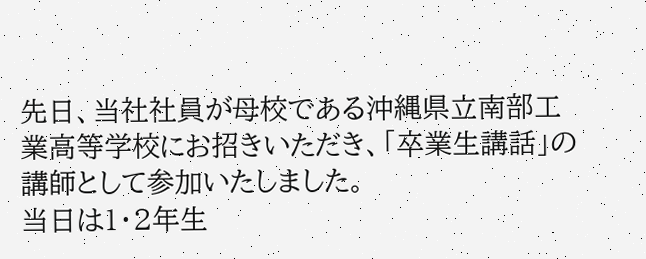先日、当社社員が母校である沖縄県立南部工業高等学校にお招きいただき、「卒業生講話」の講師として参加いたしました。
当日は1・2年生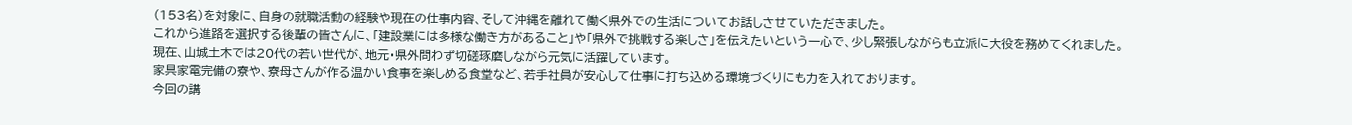(153名)を対象に、自身の就職活動の経験や現在の仕事内容、そして沖縄を離れて働く県外での生活についてお話しさせていただきました。
これから進路を選択する後輩の皆さんに、「建設業には多様な働き方があること」や「県外で挑戦する楽しさ」を伝えたいという一心で、少し緊張しながらも立派に大役を務めてくれました。
現在、山城土木では20代の若い世代が、地元・県外問わず切磋琢磨しながら元気に活躍しています。
家具家電完備の寮や、寮母さんが作る温かい食事を楽しめる食堂など、若手社員が安心して仕事に打ち込める環境づくりにも力を入れております。
今回の講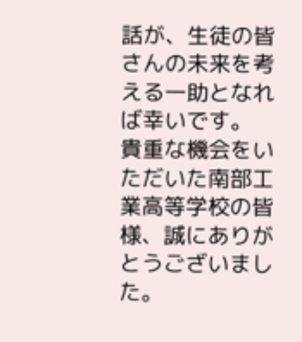話が、生徒の皆さんの未来を考える一助となれば幸いです。
貴重な機会をいただいた南部工業高等学校の皆様、誠にありがとうございました。